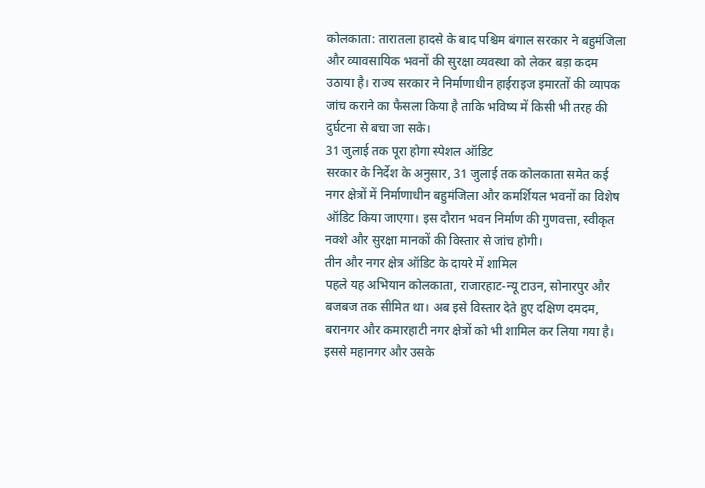कोलकाता: तारातला हादसे के बाद पश्चिम बंगाल सरकार ने बहुमंजिला और व्यावसायिक भवनों की सुरक्षा व्यवस्था को लेकर बड़ा कदम उठाया है। राज्य सरकार ने निर्माणाधीन हाईराइज इमारतों की व्यापक जांच कराने का फैसला किया है ताकि भविष्य में किसी भी तरह की दुर्घटना से बचा जा सके।
31 जुलाई तक पूरा होगा स्पेशल ऑडिट
सरकार के निर्देश के अनुसार, 31 जुलाई तक कोलकाता समेत कई नगर क्षेत्रों में निर्माणाधीन बहुमंजिला और कमर्शियल भवनों का विशेष ऑडिट किया जाएगा। इस दौरान भवन निर्माण की गुणवत्ता, स्वीकृत नक्शे और सुरक्षा मानकों की विस्तार से जांच होगी।
तीन और नगर क्षेत्र ऑडिट के दायरे में शामिल
पहले यह अभियान कोलकाता, राजारहाट-न्यू टाउन, सोनारपुर और बजबज तक सीमित था। अब इसे विस्तार देते हुए दक्षिण दमदम, बरानगर और कमारहाटी नगर क्षेत्रों को भी शामिल कर लिया गया है। इससे महानगर और उसके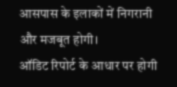आसपास के इलाकों में निगरानी और मजबूत होगी।
ऑडिट रिपोर्ट के आधार पर होगी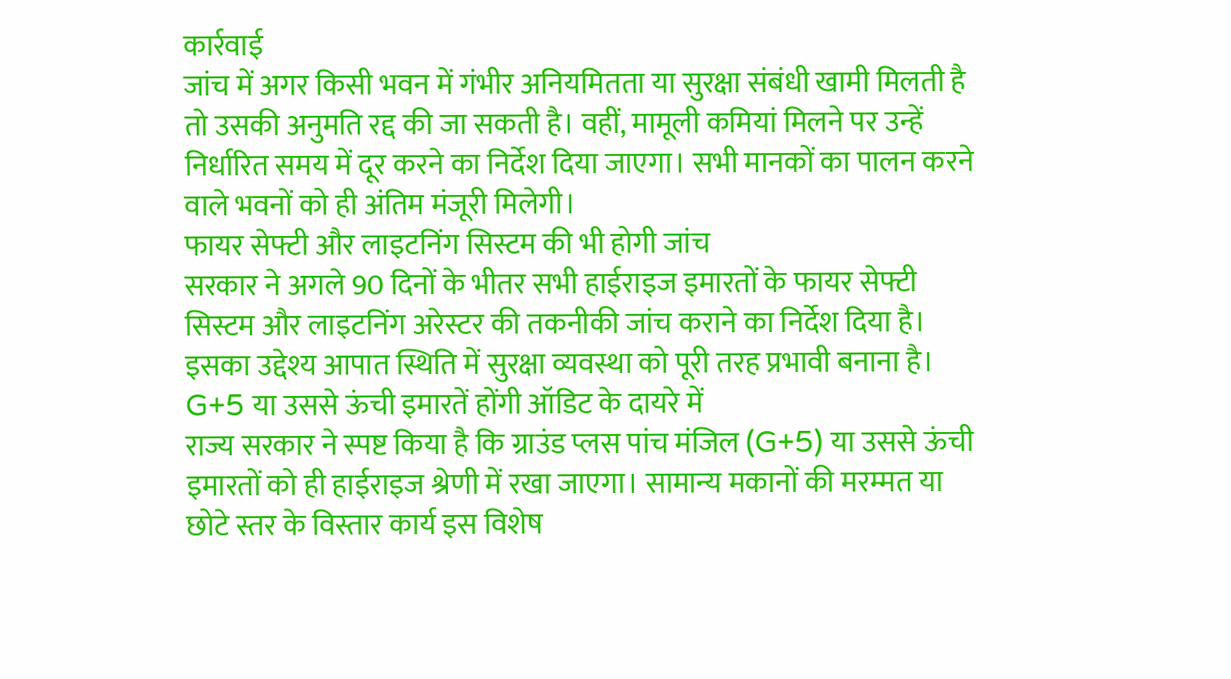कार्रवाई
जांच में अगर किसी भवन में गंभीर अनियमितता या सुरक्षा संबंधी खामी मिलती है तो उसकी अनुमति रद्द की जा सकती है। वहीं, मामूली कमियां मिलने पर उन्हें निर्धारित समय में दूर करने का निर्देश दिया जाएगा। सभी मानकों का पालन करने वाले भवनों को ही अंतिम मंजूरी मिलेगी।
फायर सेफ्टी और लाइटनिंग सिस्टम की भी होगी जांच
सरकार ने अगले 90 दिनों के भीतर सभी हाईराइज इमारतों के फायर सेफ्टी सिस्टम और लाइटनिंग अरेस्टर की तकनीकी जांच कराने का निर्देश दिया है। इसका उद्देश्य आपात स्थिति में सुरक्षा व्यवस्था को पूरी तरह प्रभावी बनाना है।
G+5 या उससे ऊंची इमारतें होंगी ऑडिट के दायरे में
राज्य सरकार ने स्पष्ट किया है कि ग्राउंड प्लस पांच मंजिल (G+5) या उससे ऊंची इमारतों को ही हाईराइज श्रेणी में रखा जाएगा। सामान्य मकानों की मरम्मत या छोटे स्तर के विस्तार कार्य इस विशेष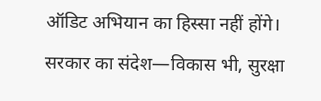ऑडिट अभियान का हिस्सा नहीं होंगे।
सरकार का संदेश—विकास भी, सुरक्षा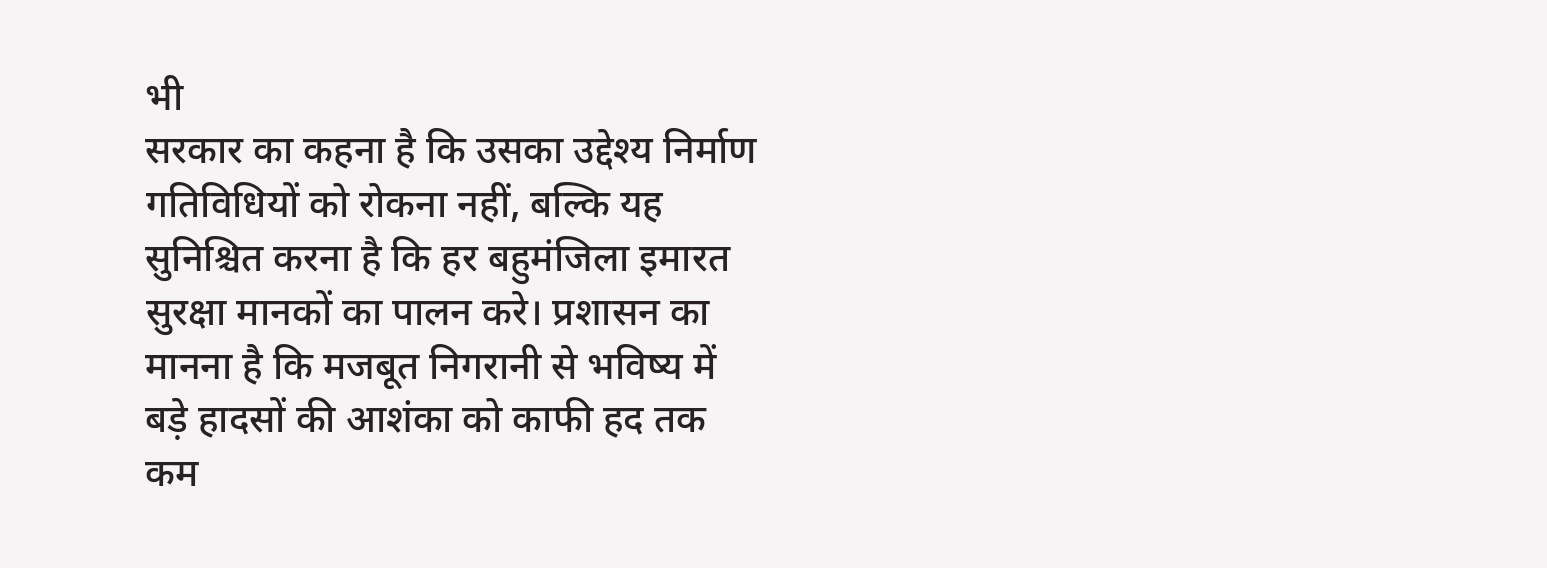भी
सरकार का कहना है कि उसका उद्देश्य निर्माण गतिविधियों को रोकना नहीं, बल्कि यह सुनिश्चित करना है कि हर बहुमंजिला इमारत सुरक्षा मानकों का पालन करे। प्रशासन का मानना है कि मजबूत निगरानी से भविष्य में बड़े हादसों की आशंका को काफी हद तक कम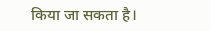किया जा सकता है।